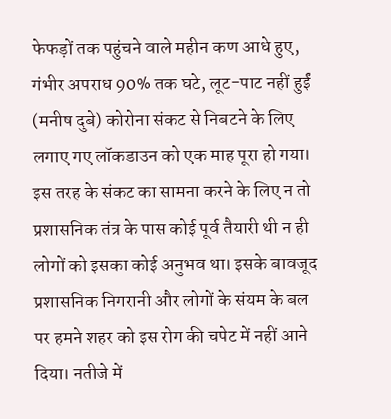फेफड़ों तक पहुंचने वाले महीन कण आधे हुए, गंभीर अपराध 90% तक घटे, लूट-पाट नहीं हुईं
(मनीष दुबे) कोरोना संकट से निबटने के लिए लगाए गए लॉकडाउन को एक माह पूरा हो गया। इस तरह के संकट का सामना करने के लिए न तो प्रशासनिक तंत्र के पास कोई पूर्व तैयारी थी न ही लोगों को इसका कोई अनुभव था। इसके बावजूद प्रशासनिक निगरानी और लोगों के संयम के बल पर हमने शहर को इस रोग की चपेट में नहीं आने दिया। नतीजे में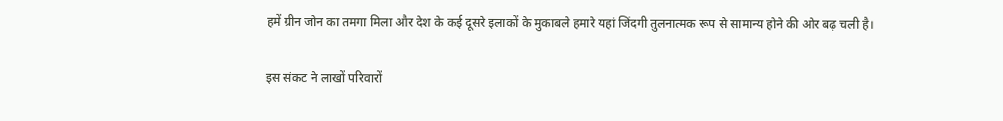हमें ग्रीन जोन का तमगा मिला और देश के कई दूसरे इलाकों के मुकाबले हमारे यहां जिंदगी तुलनात्मक रूप से सामान्य होने की ओर बढ़ चली है।

इस संकट ने लाखों परिवारों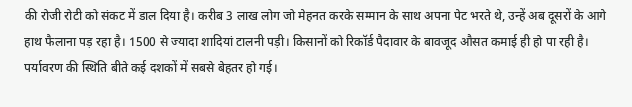की रोजी रोटी को संकट में डाल दिया है। करीब 3 लाख लोग जो मेहनत करके सम्मान के साथ अपना पेट भरते थे, उन्हें अब दूसरों के आगे हाथ फैलाना पड़ रहा है। 1500 से ज्यादा शादियां टालनी पड़ी। किसानों को रिकॉर्ड पैदावार के बावजूद औसत कमाई ही हो पा रही है। पर्यावरण की स्थिति बीते कई दशकों में सबसे बेहतर हो गई।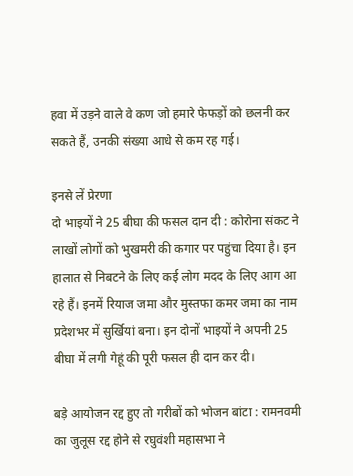हवा में उड़ने वाले वे कण जो हमारे फेफड़ों को छलनी कर सकते हैं, उनकी संख्या आधे से कम रह गई।

इनसे लें प्रेरणा
दो भाइयों ने 25 बीघा की फसल दान दी : कोरोना संकट ने लाखों लोगों को भुखमरी की कगार पर पहुंचा दिया है। इन हालात से निबटने के लिए कई लोग मदद के लिए आग आ रहे हैं। इनमें रियाज जमा और मुस्तफा कमर जमा का नाम प्रदेशभर में सुर्खियां बना। इन दोनों भाइयों ने अपनी 25 बीघा में लगी गेहूं की पूरी फसल ही दान कर दी।

बड़े आयोजन रद्द हुए तो गरीबों को भोजन बांटा : रामनवमी का जुलूस रद्द होने से रघुवंशी महासभा ने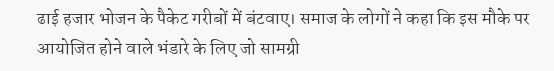ढाई हजार भोजन के पैकेट गरीबों में बंटवाए। समाज के लोगों ने कहा कि इस मौके पर आयोजित होने वाले भंडारे के लिए जो सामग्री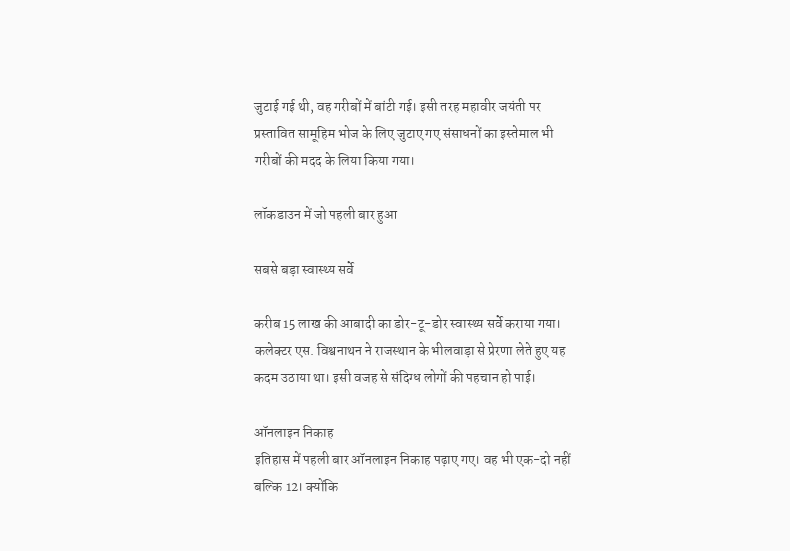जुटाई गई थी, वह गरीबों में बांटी गई। इसी तरह महावीर जयंती पर प्रस्तावित सामूहिम भोज के लिए जुटाए गए संसाधनों का इस्तेमाल भी गरीबों की मदद के लिया किया गया।

लॉकडाउन में जो पहली बार हुआ

सबसे बड़ा स्वास्थ्य सर्वे

करीब 15 लाख की आबादी का डोर-टू-डोर स्वास्थ्य सर्वे कराया गया। कलेक्टर एस. विश्वनाथन ने राजस्थान के भीलवाड़ा से प्रेरणा लेते हुए यह कदम उठाया था। इसी वजह से संदिग्ध लोगों की पहचान हो पाई।

ऑनलाइन निकाह
इतिहास में पहली बार ऑनलाइन निकाह पढ़ाए गए। वह भी एक-दो नहीं बल्कि 12। क्योंकि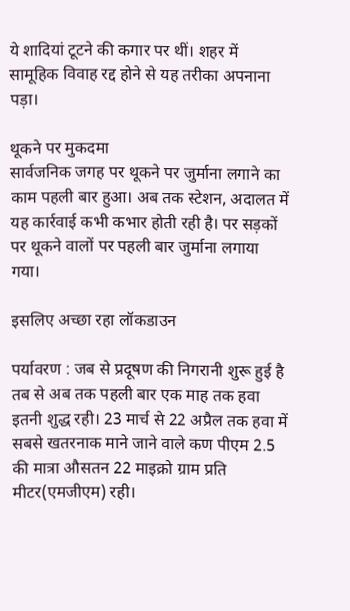ये शादियां टूटने की कगार पर थीं। शहर में सामूहिक विवाह रद्द होने से यह तरीका अपनाना पड़ा।

थूकने पर मुकदमा
सार्वजनिक जगह पर थूकने पर जुर्माना लगाने का काम पहली बार हुआ। अब तक स्टेशन, अदालत में यह कार्रवाई कभी कभार होती रही है। पर सड़कों पर थूकने वालों पर पहली बार जुर्माना लगाया गया।

इसलिए अच्छा रहा लॉकडाउन

पर्यावरण : जब से प्रदूषण की निगरानी शुरू हुई है तब से अब तक पहली बार एक माह तक हवा इतनी शुद्ध रही। 23 मार्च से 22 अप्रैल तक हवा में सबसे खतरनाक माने जाने वाले कण पीएम 2.5 की मात्रा औसतन 22 माइक्रो ग्राम प्रति मीटर(एमजीएम) रही।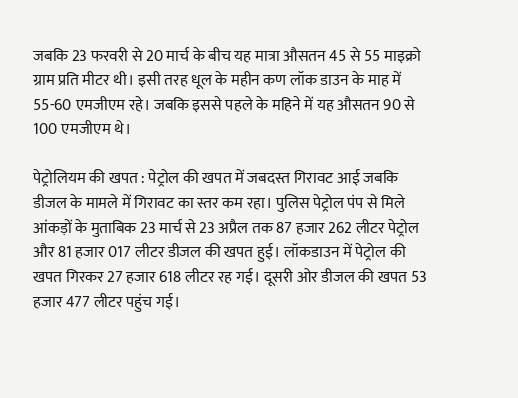जबकि 23 फरवरी से 20 मार्च के बीच यह मात्रा औसतन 45 से 55 माइक्रो ग्राम प्रति मीटर थी। इसी तरह धूल के महीन कण लॉक डाउन के माह में 55-60 एमजीएम रहे। जबकि इससे पहले के महिने में यह औसतन 90 से 100 एमजीएम थे।

पेट्रोलियम की खपत : पेट्रोल की खपत में जबदस्त गिरावट आई जबकि डीजल के मामले में गिरावट का स्तर कम रहा। पुलिस पेट्रोल पंप से मिले आंकड़ों के मुताबिक 23 मार्च से 23 अप्रैल तक 87 हजार 262 लीटर पेट्रोल और 81 हजार 017 लीटर डीजल की खपत हुई। लॉकडाउन में पेट्रोल की खपत गिरकर 27 हजार 618 लीटर रह गई। दूसरी ओर डीजल की खपत 53 हजार 477 लीटर पहुंच गई।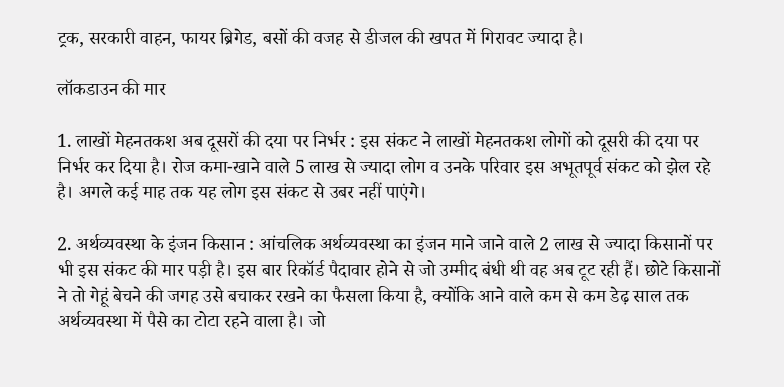ट्रक, सरकारी वाहन, फायर ब्रिगेड, बसों की वजह से डीजल की खपत में गिरावट ज्यादा है।

लॉकडाउन की मार

1. लाखों मेहनतकश अब दूसरों की दया पर निर्भर : इस संकट ने लाखों मेहनतकश लोगों को दूसरी की दया पर निर्भर कर दिया है। रोज कमा-खाने वाले 5 लाख से ज्यादा लोग व उनके परिवार इस अभूतपूर्व संकट को झेल रहे है। अगले कई माह तक यह लोग इस संकट से उबर नहीं पाएंगे।

2. अर्थव्यवस्था के इंजन किसान : आंचलिक अर्थव्यवस्था का इंजन माने जाने वाले 2 लाख से ज्यादा किसानों पर भी इस संकट की मार पड़ी है। इस बार रिकॉर्ड पैदावार होने से जो उम्मीद बंधी थी वह अब टूट रही हैं। छोटे किसानों ने तो गेहूं बेचने की जगह उसे बचाकर रखने का फैसला किया है, क्योंकि आने वाले कम से कम डेढ़ साल तक अर्थव्यवस्था में पैसे का टोटा रहने वाला है। जो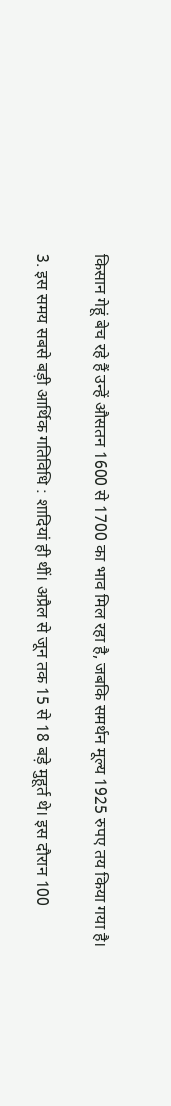किसान गेहूं बेच रहे हैं उन्हें औसतन 1600 से 1700 का भाव मिल रहा है, जबकि समर्थन मूल्य 1925 रुपए तय किया गया है।

3. इस समय सबसे बड़ी आर्थिक गतिविधि : शादियां ही थीं। अप्रैल से जून तक 15 से 18 बड़े मुहूर्त थे। इस दौरान 100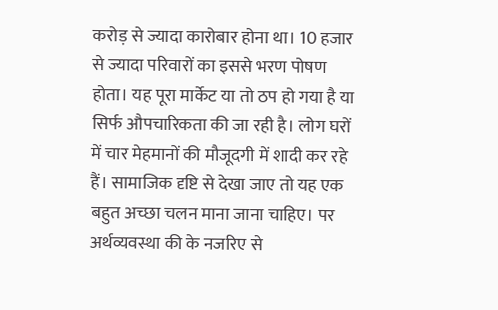करोड़ से ज्यादा कारोबार होना था। 10 हजार से ज्यादा परिवारों का इससे भरण पोषण होता। यह पूरा मार्केट या तो ठप हो गया है या सिर्फ औपचारिकता की जा रही है। लोग घरों में चार मेहमानों की मौजूदगी में शादी कर रहे हैं। सामाजिक दृष्टि से देखा जाए तो यह एक बहुत अच्छा चलन माना जाना चाहिए। पर अर्थव्यवस्था की के नजरिए से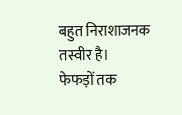बहुत निराशाजनक तस्वीर है।
फेफड़ों तक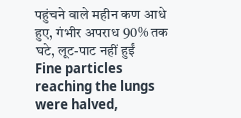पहुंचने वाले महीन कण आधे हुए, गंभीर अपराध 90% तक घटे, लूट-पाट नहीं हुईं
Fine particles reaching the lungs were halved,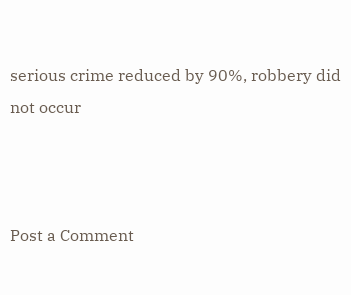serious crime reduced by 90%, robbery did not occur



Post a Comment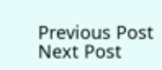Previous Post Next Post